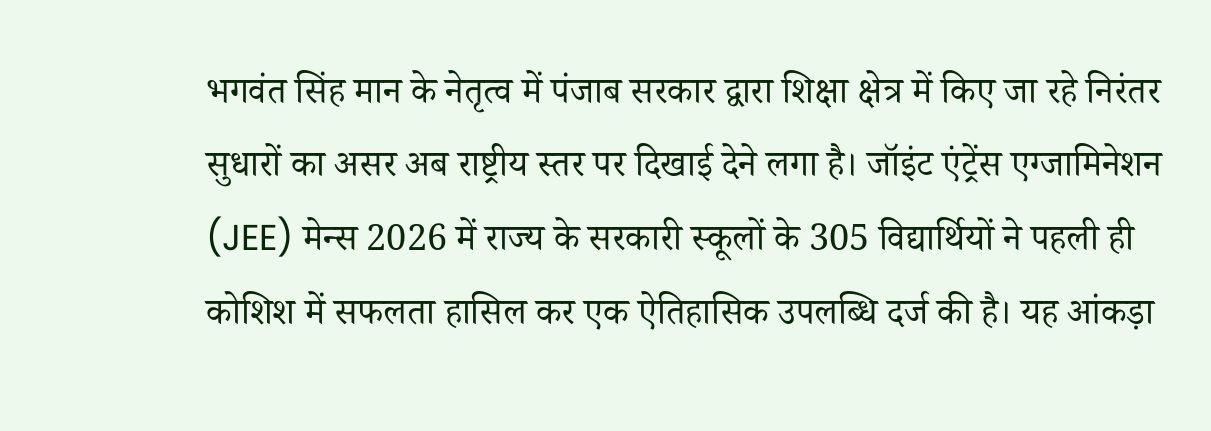भगवंत सिंह मान के नेतृत्व में पंजाब सरकार द्वारा शिक्षा क्षेत्र में किए जा रहे निरंतर सुधारों का असर अब राष्ट्रीय स्तर पर दिखाई देने लगा है। जॉइंट एंट्रेंस एग्जामिनेशन (JEE) मेन्स 2026 में राज्य के सरकारी स्कूलों के 305 विद्यार्थियों ने पहली ही कोशिश में सफलता हासिल कर एक ऐतिहासिक उपलब्धि दर्ज की है। यह आंकड़ा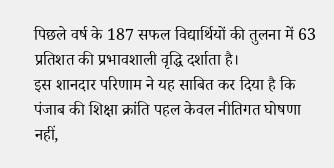पिछले वर्ष के 187 सफल विद्यार्थियों की तुलना में 63 प्रतिशत की प्रभावशाली वृद्धि दर्शाता है।
इस शानदार परिणाम ने यह साबित कर दिया है कि पंजाब की शिक्षा क्रांति पहल केवल नीतिगत घोषणा नहीं,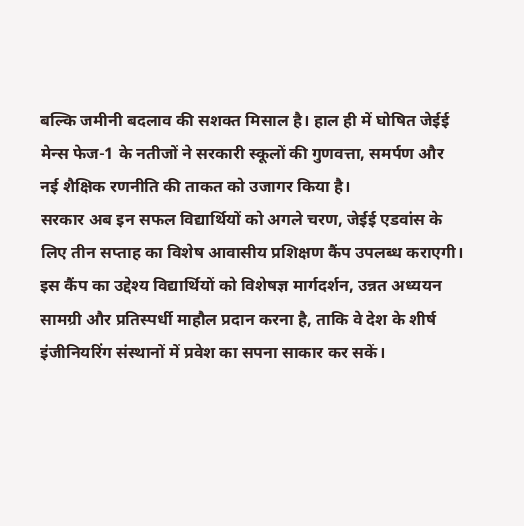बल्कि जमीनी बदलाव की सशक्त मिसाल है। हाल ही में घोषित जेईई मेन्स फेज-1 के नतीजों ने सरकारी स्कूलों की गुणवत्ता, समर्पण और नई शैक्षिक रणनीति की ताकत को उजागर किया है।
सरकार अब इन सफल विद्यार्थियों को अगले चरण, जेईई एडवांस के लिए तीन सप्ताह का विशेष आवासीय प्रशिक्षण कैंप उपलब्ध कराएगी। इस कैंप का उद्देश्य विद्यार्थियों को विशेषज्ञ मार्गदर्शन, उन्नत अध्ययन सामग्री और प्रतिस्पर्धी माहौल प्रदान करना है, ताकि वे देश के शीर्ष इंजीनियरिंग संस्थानों में प्रवेश का सपना साकार कर सकें।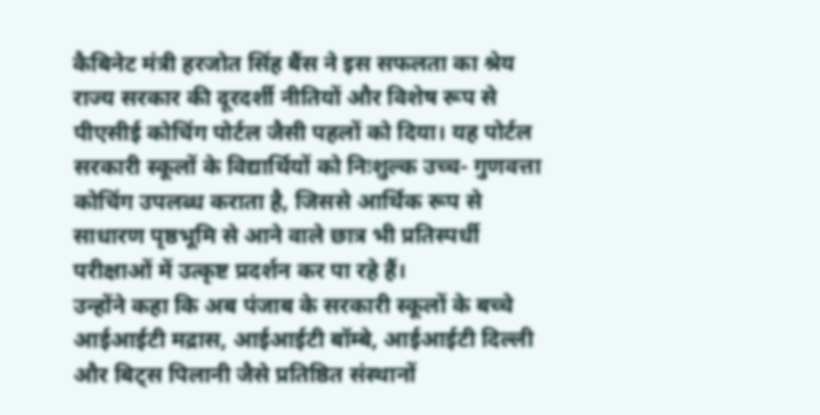कैबिनेट मंत्री हरजोत सिंह बैंस ने इस सफलता का श्रेय राज्य सरकार की दूरदर्शी नीतियों और विशेष रूप से पीएसीई कोचिंग पोर्टल जैसी पहलों को दिया। यह पोर्टल सरकारी स्कूलों के विद्यार्थियों को निःशुल्क उच्च- गुणवत्ता कोचिंग उपलब्ध कराता है, जिससे आर्थिक रूप से साधारण पृष्ठभूमि से आने वाले छात्र भी प्रतिस्पर्धी परीक्षाओं में उत्कृष्ट प्रदर्शन कर पा रहे हैं।
उन्होंने कहा कि अब पंजाब के सरकारी स्कूलों के बच्चे आईआईटी मद्रास, आईआईटी बॉम्बे, आईआईटी दिल्ली और बिट्स पिलानी जैसे प्रतिष्ठित संस्थानों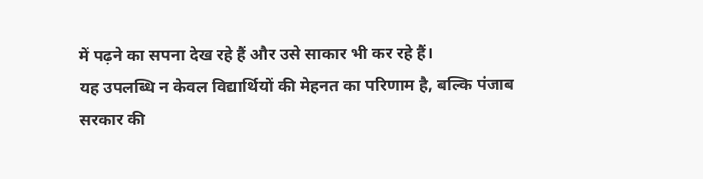में पढ़ने का सपना देख रहे हैं और उसे साकार भी कर रहे हैं।
यह उपलब्धि न केवल विद्यार्थियों की मेहनत का परिणाम है, बल्कि पंजाब सरकार की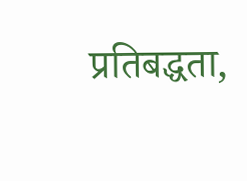प्रतिबद्धता,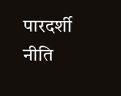पारदर्शी नीति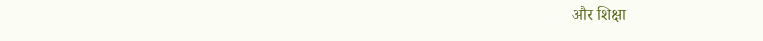और शिक्षा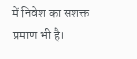में निवेश का सशक्त प्रमाण भी है।